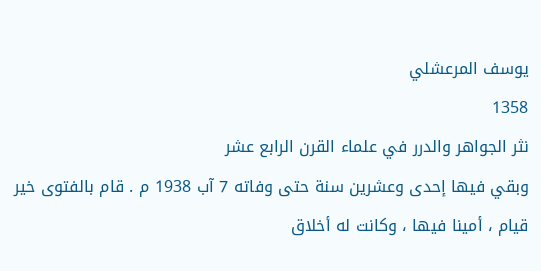يوسف المرعشلي
1358
نثر الجواهر والدرر في علماء القرن الرابع عشر
وبقي فيها إحدى وعشرين سنة حتى وفاته 7 آب 1938 م . قام بالفتوى خير قيام ، أمينا فيها ، وكانت له أخلاق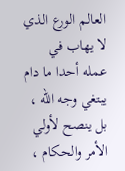العالم الورع الذي لا يهاب في عمله أحدا ما دام يبتغي وجه اللّه ، بل ينصح لأولي الأمر والحكام ،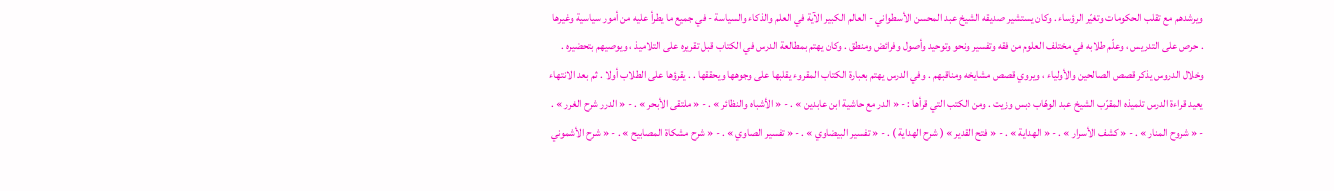ويرشدهم مع تقلب الحكومات وتغيّر الرؤساء . وكان يستشير صديقه الشيخ عبد المحسن الأسطواني - العالم الكبير الآية في العلم والذكاء والسياسة - في جميع ما يطرأ عليه من أمور سياسية وغيرها . حرص على التدريس ، وعلّم طلابه في مختلف العلوم من فقه وتفسير ونحو وتوحيد وأصول وفرائض ومنطق . وكان يهتم بمطالعة الدرس في الكتاب قبل تقريره على التلاميذ ، ويوصيهم بتحضيره . وخلال الدروس يذكر قصص الصالحين والأولياء ، ويروي قصص مشايخه ومناقبهم . وفي الدرس يهتم بعبارة الكتاب المقروء يقلبها على وجوهها ويحققها . . يقرؤها على الطلاب أولا . ثم بعد الانتهاء يعيد قراءة الدرس تلميذه المقرّب الشيخ عبد الوهّاب دبس وزيت . ومن الكتب التي قرأها : - « الدر مع حاشية ابن عابدين » . - « الأشباه والنظائر » . - « ملتقى الأبحر » . - « الدرر شرح الغرر » . - « شروح المنار » . - « كشف الأسرار » . - « الهداية » . - « فتح القدير » ( شرح الهداية ) . - « تفسير البيضاوي » . - « تفسير الصاوي » . - « شرح مشكاة المصابيح » . - « شرح الأشموني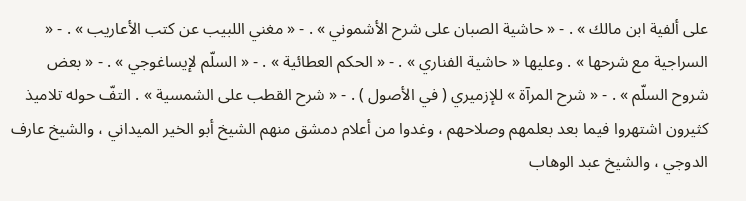على ألفية ابن مالك » . - « حاشية الصبان على شرح الأشموني » . - « مغني اللبيب عن كتب الأعاريب » . - « السراجية مع شرحها » . وعليها « حاشية الفناري » . - « الحكم العطائية » . - « السلّم لإيساغوجي » . - « بعض شروح السلّم » . - « شرح المرآة » للإزميري ( في الأصول ) . - « شرح القطب على الشمسية » . التفّ حوله تلاميذ كثيرون اشتهروا فيما بعد بعلمهم وصلاحهم ، وغدوا من أعلام دمشق منهم الشيخ أبو الخير الميداني ، والشيخ عارف الدوجي ، والشيخ عبد الوهاب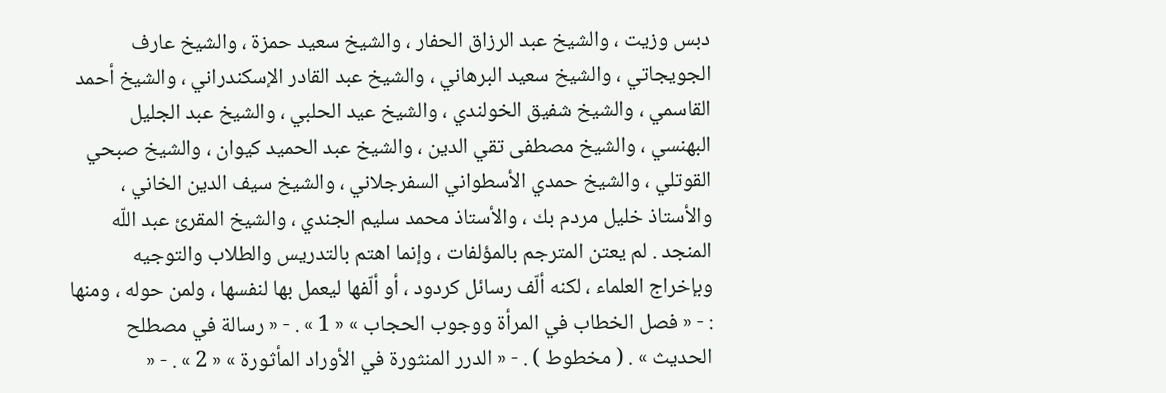دبس وزيت ، والشيخ عبد الرزاق الحفار ، والشيخ سعيد حمزة ، والشيخ عارف الجويجاتي ، والشيخ سعيد البرهاني ، والشيخ عبد القادر الإسكندراني ، والشيخ أحمد القاسمي ، والشيخ شفيق الخولندي ، والشيخ عيد الحلبي ، والشيخ عبد الجليل البهنسي ، والشيخ مصطفى تقي الدين ، والشيخ عبد الحميد كيوان ، والشيخ صبحي القوتلي ، والشيخ حمدي الأسطواني السفرجلاني ، والشيخ سيف الدين الخاني ، والأستاذ خليل مردم بك ، والأستاذ محمد سليم الجندي ، والشيخ المقرئ عبد اللّه المنجد . لم يعتن المترجم بالمؤلفات ، وإنما اهتم بالتدريس والطلاب والتوجيه وبإخراج العلماء ، لكنه ألّف رسائل كردود ، أو ألّفها ليعمل بها لنفسها ، ولمن حوله ، ومنها : - « فصل الخطاب في المرأة ووجوب الحجاب » « 1 » . - « رسالة في مصطلح الحديث » . ( مخطوط ) . - « الدرر المنثورة في الأوراد المأثورة » « 2 » . - «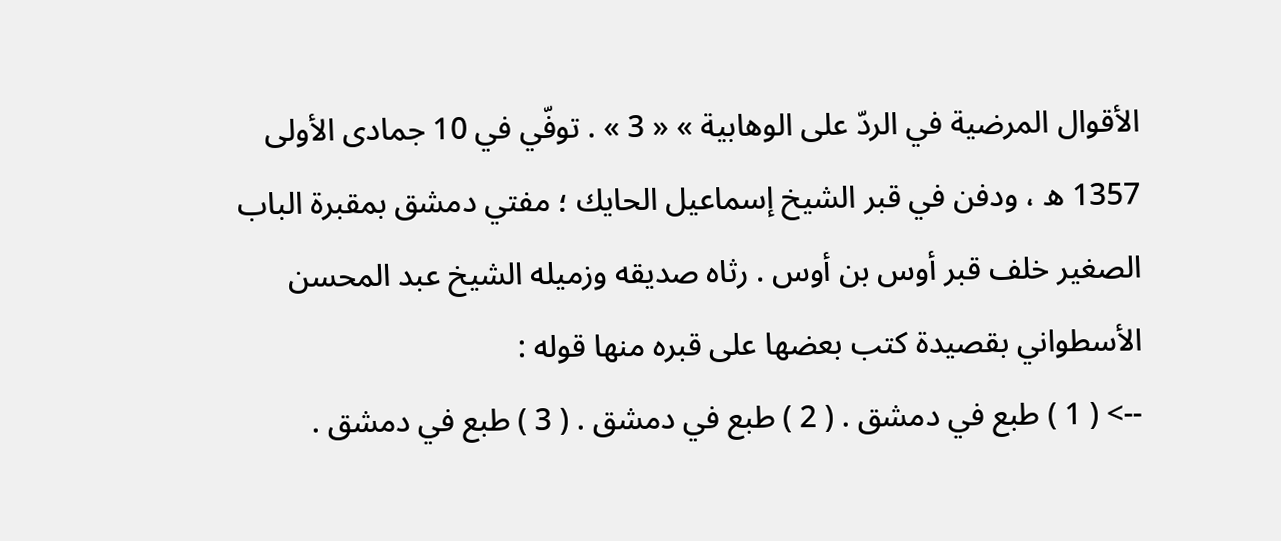الأقوال المرضية في الردّ على الوهابية » « 3 » . توفّي في 10 جمادى الأولى 1357 ه ، ودفن في قبر الشيخ إسماعيل الحايك ؛ مفتي دمشق بمقبرة الباب الصغير خلف قبر أوس بن أوس . رثاه صديقه وزميله الشيخ عبد المحسن الأسطواني بقصيدة كتب بعضها على قبره منها قوله :
--> ( 1 ) طبع في دمشق . ( 2 ) طبع في دمشق . ( 3 ) طبع في دمشق .